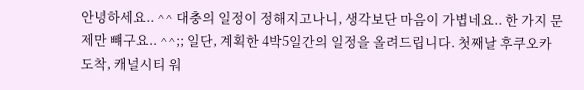안녕하세요.. ^^ 대충의 일정이 정해지고나니, 생각보단 마음이 가볍네요.. 한 가지 문제만 뺴구요.. ^^;; 일단, 계획한 4박5일간의 일정을 올려드립니다. 첫째날 후쿠오카 도착, 캐널시티 워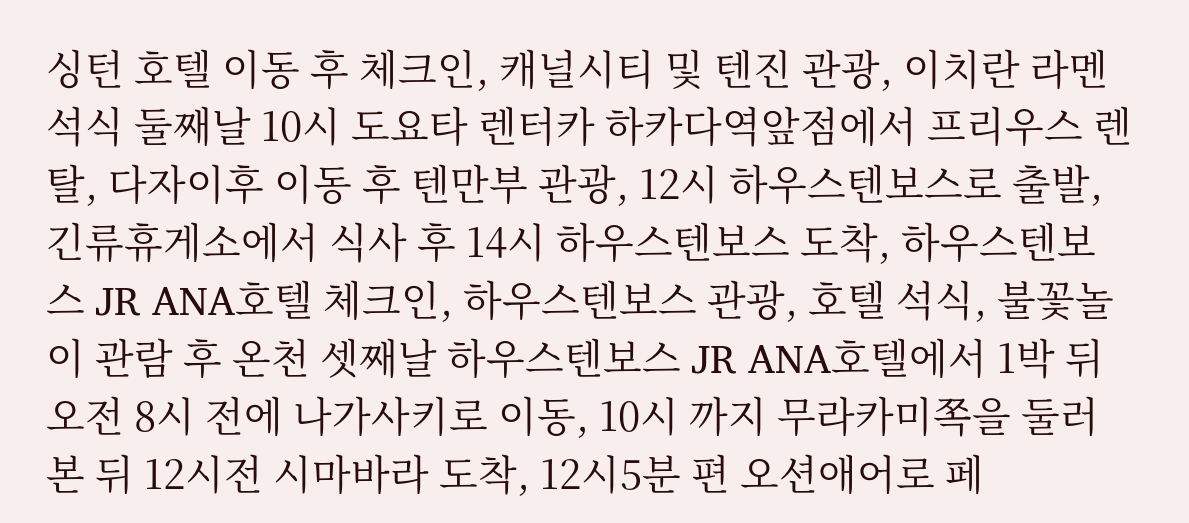싱턴 호텔 이동 후 체크인, 캐널시티 및 텐진 관광, 이치란 라멘 석식 둘째날 10시 도요타 렌터카 하카다역앞점에서 프리우스 렌탈, 다자이후 이동 후 텐만부 관광, 12시 하우스텐보스로 출발, 긴류휴게소에서 식사 후 14시 하우스텐보스 도착, 하우스텐보스 JR ANA호텔 체크인, 하우스텐보스 관광, 호텔 석식, 불꽃놀이 관람 후 온천 셋째날 하우스텐보스 JR ANA호텔에서 1박 뒤 오전 8시 전에 나가사키로 이동, 10시 까지 무라카미쪽을 둘러본 뒤 12시전 시마바라 도착, 12시5분 편 오션애어로 페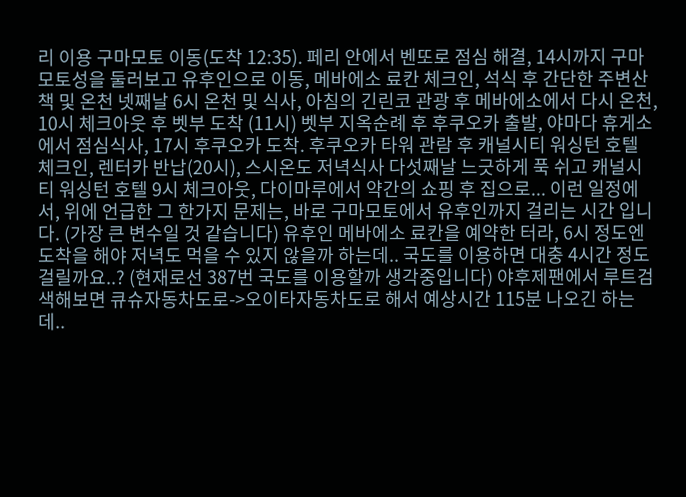리 이용 구마모토 이동(도착 12:35). 페리 안에서 벤또로 점심 해결, 14시까지 구마모토성을 둘러보고 유후인으로 이동, 메바에소 료칸 체크인, 석식 후 간단한 주변산책 및 온천 넷째날 6시 온천 및 식사, 아침의 긴린코 관광 후 메바에소에서 다시 온천, 10시 체크아웃 후 벳부 도착 (11시) 벳부 지옥순례 후 후쿠오카 출발, 야마다 휴게소에서 점심식사, 17시 후쿠오카 도착. 후쿠오카 타워 관람 후 캐널시티 워싱턴 호텔 체크인, 렌터카 반납(20시), 스시온도 저녁식사 다섯째날 느긋하게 푹 쉬고 캐널시티 워싱턴 호텔 9시 체크아웃, 다이마루에서 약간의 쇼핑 후 집으로... 이런 일정에서, 위에 언급한 그 한가지 문제는, 바로 구마모토에서 유후인까지 걸리는 시간 입니다. (가장 큰 변수일 것 같습니다) 유후인 메바에소 료칸을 예약한 터라, 6시 정도엔 도착을 해야 저녁도 먹을 수 있지 않을까 하는데.. 국도를 이용하면 대충 4시간 정도 걸릴까요..? (현재로선 387번 국도를 이용할까 생각중입니다) 야후제팬에서 루트검색해보면 큐슈자동차도로->오이타자동차도로 해서 예상시간 115분 나오긴 하는데..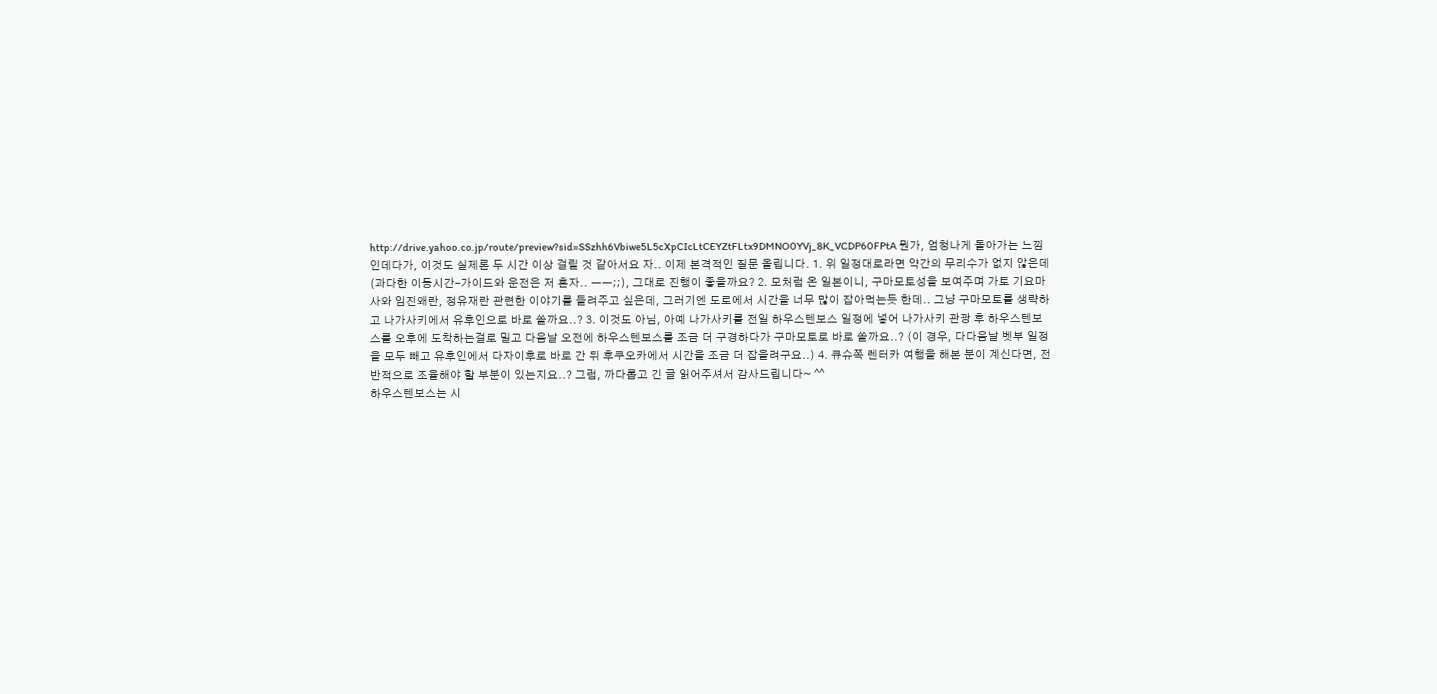http://drive.yahoo.co.jp/route/preview?sid=SSzhh6Vbiwe5L5cXpCIcLtCEYZtFLtx9DMNO0YVj_8K_VCDP60FPtA 뭔가, 엄청나게 돌아가는 느낌인데다가, 이것도 실제론 두 시간 이상 걸릴 것 같아서요 자.. 이제 본격적인 질문 올립니다. 1. 위 일정대로라면 약간의 무리수가 없지 않은데(과다한 이동시간-가이드와 운전은 저 혼자.. ㅡㅡ;;), 그대로 진행이 좋을까요? 2. 모처럼 온 일본이니, 구마모토성을 보여주며 가토 기요마사와 임진왜란, 정유재란 관련한 이야기를 들려주고 싶은데, 그러기엔 도로에서 시간을 너무 많이 잡아먹는듯 한데.. 그냥 구마모토를 생략하고 나가사키에서 유후인으로 바로 쏠까요..? 3. 이것도 아님, 아예 나가사키를 전일 하우스텐보스 일정에 넣어 나가사키 관광 후 하우스텐보스를 오후에 도착하는걸로 밀고 다음날 오전에 하우스텐보스를 조금 더 구경하다가 구마모토로 바로 쏠까요..? (이 경우, 다다음날 벳부 일정을 모두 빼고 유후인에서 다자이후로 바로 간 뒤 후쿠오카에서 시간을 조금 더 잡을려구요..) 4. 큐슈쪽 렌터카 여행을 해본 분이 계신다면, 전반적으로 조율해야 할 부분이 있는지요..? 그럼, 까다롭고 긴 글 읽어주셔서 감사드립니다~ ^^
하우스텐보스는 시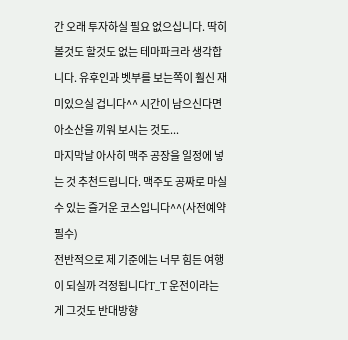간 오래 투자하실 필요 없으십니다. 딱히 볼것도 할것도 없는 테마파크라 생각합니다. 유후인과 벳부를 보는쪽이 훨신 재미있으실 겁니다^^ 시간이 남으신다면 아소산을 끼워 보시는 것도...
마지막날 아사히 맥주 공장을 일정에 넣는 것 추천드립니다. 맥주도 공짜로 마실수 있는 즐거운 코스입니다^^(사전예약필수)
전반적으로 제 기준에는 너무 힘든 여행이 되실까 걱정됩니다T_T 운전이라는게 그것도 반대방향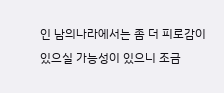인 남의나라에서는 좀 더 피로감이 있으실 가능성이 있으니 조금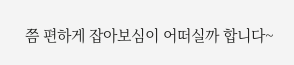쯤 편하게 잡아보심이 어떠실까 합니다~